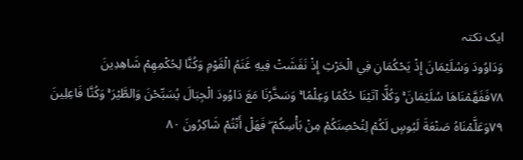ایک نکتہ
وَدَاوُودَ وَسُلَيْمَانَ إِذْ يَحْكُمَانِ فِي الْحَرْثِ إِذْ نَفَشَتْ فِيهِ غَنَمُ الْقَوْمِ وَكُنَّا لِحُكْمِهِمْ شَاهِدِينَ ۷۸فَفَهَّمْنَاهَا سُلَيْمَانَ ۚ وَكُلًّا آتَيْنَا حُكْمًا وَعِلْمًا ۚ وَسَخَّرْنَا مَعَ دَاوُودَ الْجِبَالَ يُسَبِّحْنَ وَالطَّيْرَ ۚ وَكُنَّا فَاعِلِينَ ۷۹وَعَلَّمْنَاهُ صَنْعَةَ لَبُوسٍ لَكُمْ لِتُحْصِنَكُمْ مِنْ بَأْسِكُمْ ۖ فَهَلْ أَنْتُمْ شَاكِرُونَ ۸۰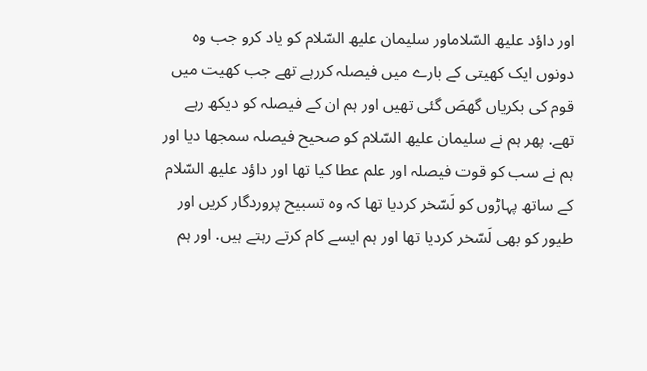اور داؤد علیھ السّلاماور سلیمان علیھ السّلام کو یاد کرو جب وہ دونوں ایک کھیتی کے بارے میں فیصلہ کررہے تھے جب کھیت میں قوم کی بکریاں گھصَ گئی تھیں اور ہم ان کے فیصلہ کو دیکھ رہے تھے. پھر ہم نے سلیمان علیھ السّلام کو صحیح فیصلہ سمجھا دیا اور ہم نے سب کو قوت فیصلہ اور علم عطا کیا تھا اور داؤد علیھ السّلام کے ساتھ پہاڑوں کو لَسّخر کردیا تھا کہ وہ تسبیح پروردگار کریں اور طیور کو بھی لَسّخر کردیا تھا اور ہم ایسے کام کرتے رہتے ہیں. اور ہم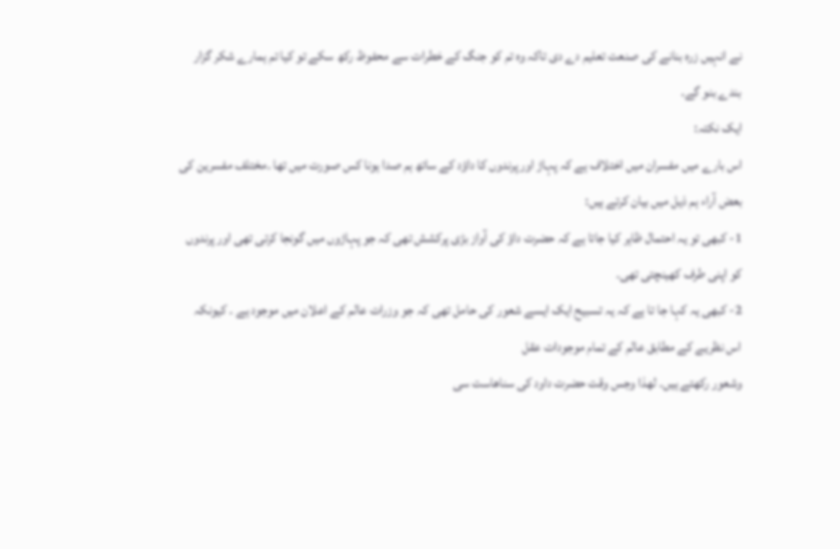نے انہیں زرہ بنانے کی صنعت تعلیم دے دی تاکہ وہ تم کو جنگ کے خطرات سے محفوظ رکھ سکے تو کیا تم ہمارے شکر گزار بندے بنو گے.
ایک نکتہ:
اس بارے میں مفسران میں اختلاف ہے کہ پہاڑ اور پرندوں کا داؤد کے ساتھ ہم صدا ہونا کس صورت میں تھا ۔مختلف مفسرین کی بعض آراء ہم ذیل میں بیان کرتے ہیں:
1- کبھی تو یہ احتمال ظاہر کیا جاتا ہے کہ حضرت داؤ کی آواز بڑی پرکشش تھی کہ جو پہاڑوں میں گونجا کرتی تھی اور پرندوں کو اپنی طرف کھینچتی تھی۔
2- کبھی یہ کہا جا تا ہے کہ یہ تسبیح ایک ایسے شعور کی حامل تھی کہ جو وزرات عالم کے اعلان میں موجود ہے ۔ کیونکہ اس نظریے کے مطابق عالم کے تمام موجودات عقل
وشعور رکھتے ہیں۔ لهذا وجس وقت حضرت داود کی سناهاست سی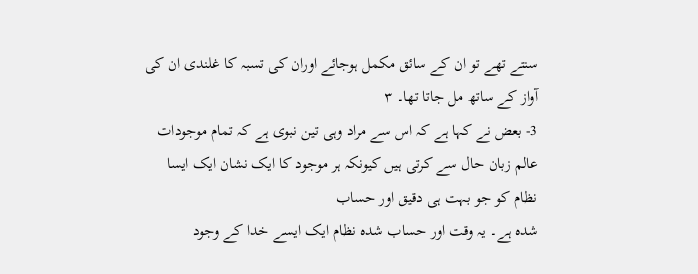سنتے تھے تو ان کے سائق مکمل ہوجائے اوران کی تسبہ کا غلندی ان کی آواز کے ساتھ مل جاتا تھا۔ ۳
3- بعض نے کہا ہے کہ اس سے مراد وہی تین نبوی ہے کہ تمام موجودات عالم زبان حال سے کرتی ہیں کیونکہ ہر موجود کا ایک نشان ایک ایسا نظام کو جو بہت ہی دقیق اور حساب
شده ہے۔ یہ وقت اور حساب شده نظام ایک ایسے خدا کے وجود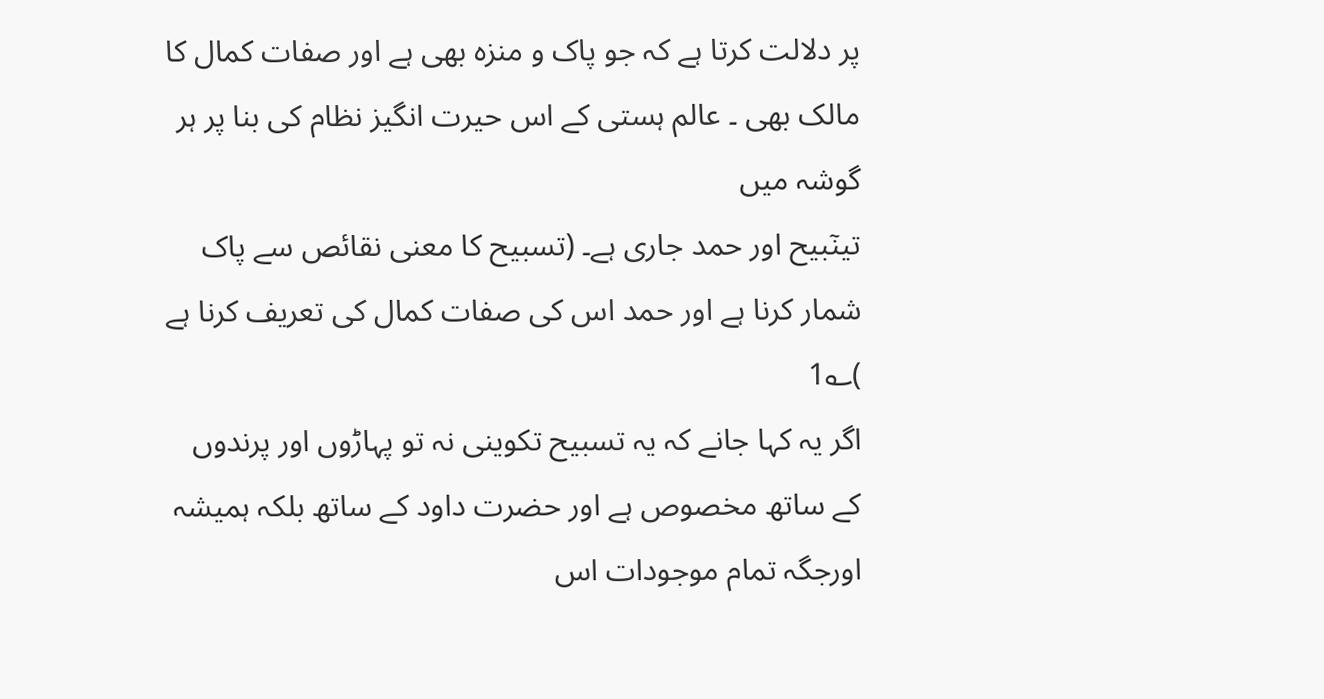پر دلالت کرتا ہے کہ جو پاک و منزہ بھی ہے اور صفات کمال کا مالک بھی ۔ عالم ہستی کے اس حیرت انگیز نظام کی بنا پر ہر گوشہ میں
تینٓبیح اور حمد جاری ہے۔ (تسبیح کا معنی نقائص سے پاک شمار کرنا ہے اور حمد اس کی صفات کمال کی تعریف کرنا ہے )؎1
اگر یہ کہا جانے کہ یہ تسبیح تکوینی نہ تو پہاڑوں اور پرندوں کے ساتھ مخصوص ہے اور حضرت داود کے ساتھ بلکہ ہمیشہ اورجگہ تمام موجودات اس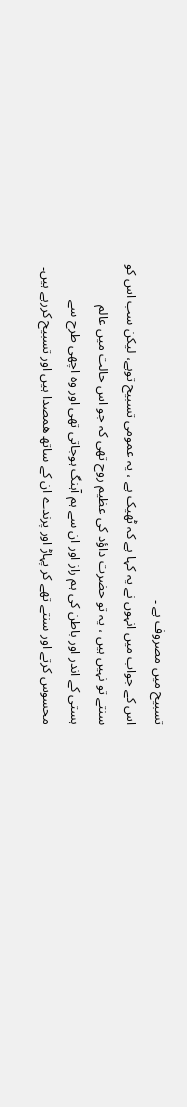تسبیح میں مصروف ہے ۔
اس کے جواب میں انہوں نے یہ کہا ہے کہ ٹھیک ہے ، یہ عمومی تسبیح توہے، لیکن سب اس کو سنتے تو نہیں ہیں ، یہ تو حضرت داؤد کی عظیم روح تھی کہ جو اس حالت میں عالم
ہستی کے اندر اور باطن کی ہم راز اور ان سے ہم آہنگ ہوجاتی تھی اور وہ اچھی طرح سے محسوس کرتے اور سنتے تھے کر پہاڑ اور پرندے ان کے ساتھ همصدا ہیں اور تسبیح کررہے ہیں۔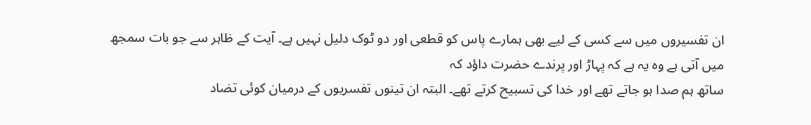ان تفسیروں میں سے کسی کے لیے بھی ہمارے پاس کو قطعی اور دو ٹوک دلیل نہیں ہے۔ آیت کے ظاہر سے جو بات سمجھ میں آتی ہے وہ یہ ہے کہ پہاڑ اور پرندے حضرت داؤد کہ
ساتھ ہم صدا ہو جاتے تھے اور خدا کی تسبیح کرتے تھے۔ البتہ ان تینوں تفسریوں کے درمیان کوئی تضاد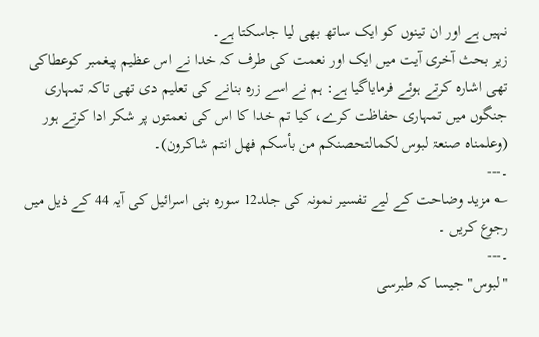نہیں ہے اور ان تینوں کو ایک ساتھ بھی لیا جاسکتا ہے۔
زیر بحث آخری آیت میں ایک اور نعمت کی طرف کہ خدا نے اس عظیم پیغمبر کوعطاکی تھی اشارہ کرتے ہوئے فرمایاگیا ہے: ہم نے اسے زرہ بنانے کی تعلیم دی تھی تاکہ تمہاری
جنگوں میں تمہاری حفاظت کرے، کیا تم خدا کا اس کی نعمتوں پر شکر ادا کرتے ہور (وعلمناه صنعۃ لبوس لكمالتحصنكم من بأسكم فهل انتم شاكرون)۔
۔---
؎ مزید وضاحت کے لیے تفسیر نمونہ کی جلد12 سورہ بنی اسرائیل کی آیہ 44 کے ذیل میں رجوع کریں ۔
۔---
"لبوس" جیسا کہ طبرسی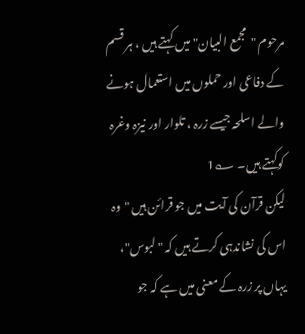مرحوم "مجمع البیان" میں کہتے ہیں ، ہر قسم کے دفاعی اور حملوں میں استعمال ہونے والے اسلحہ جیسے زرہ ، تلوار اور نیزہ وغرہ کوکہتے ہیں۔ ؎1
لیکن قرآن کی آیت میں جو قرائن ہیں "وہ اس کی نشاندہی کرتے ہیں کہ "لبوس"، یہاں پر زرہ کے معنی میں ہے کہ جو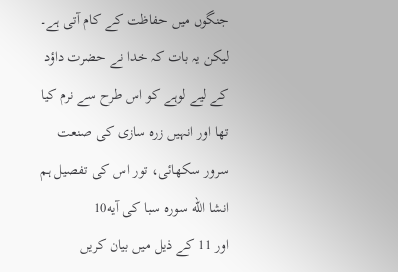جنگوں میں حفاظت کے کام آتی ہے۔
لیکن یہ بات کہ خدا نے حضرت داؤد کے لیے لوہے کو اس طرح سے نرم کیا تھا اور انہیں زرہ سازی کی صنعت سرور سکھائی، تور اس کی تفصیل ہم انشا الله سوره سبا کی آیه10
اور 11 کے ذیل میں بیان کریں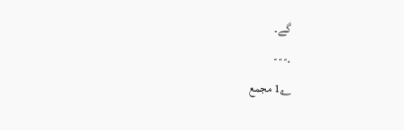گے۔
۔---
؎1 مجمع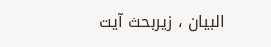البیان ، زیربحث آیت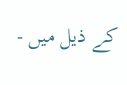کے ذیل میں -